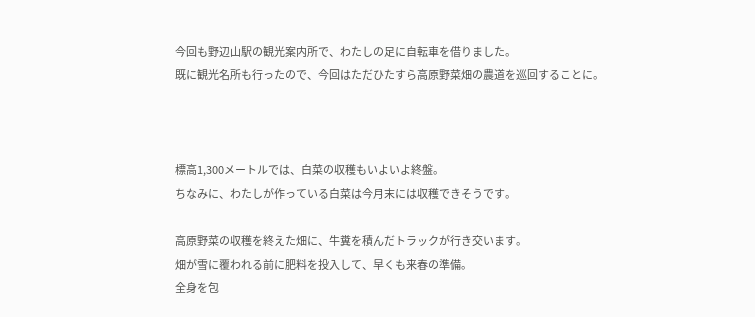今回も野辺山駅の観光案内所で、わたしの足に自転車を借りました。
既に観光名所も行ったので、今回はただひたすら高原野菜畑の農道を巡回することに。



標高1,300メートルでは、白菜の収穫もいよいよ終盤。
ちなみに、わたしが作っている白菜は今月末には収穫できそうです。

高原野菜の収穫を終えた畑に、牛糞を積んだトラックが行き交います。
畑が雪に覆われる前に肥料を投入して、早くも来春の準備。
全身を包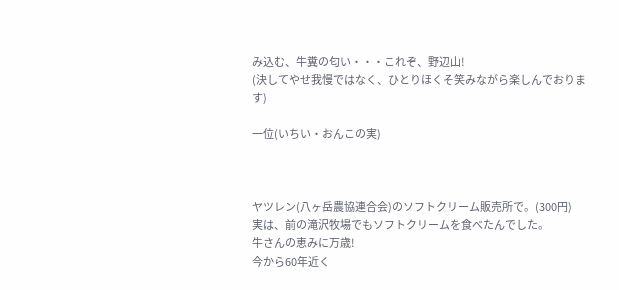み込む、牛糞の匂い・・・これぞ、野辺山!
(決してやせ我慢ではなく、ひとりほくそ笑みながら楽しんでおります)

一位(いちい・おんこの実)



ヤツレン(八ヶ岳農協連合会)のソフトクリーム販売所で。(300円)
実は、前の滝沢牧場でもソフトクリームを食べたんでした。
牛さんの恵みに万歳!
今から60年近く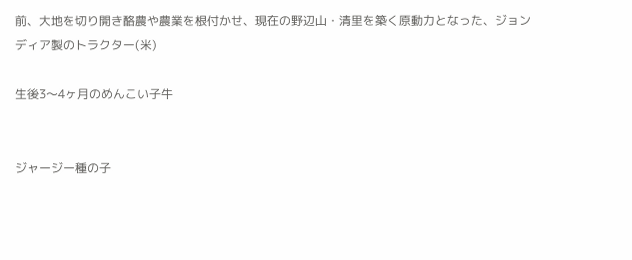前、大地を切り開き酪農や農業を根付かせ、現在の野辺山・清里を築く原動力となった、ジョンディア製のトラクター(米)

生後3〜4ヶ月のめんこい子牛


ジャージー種の子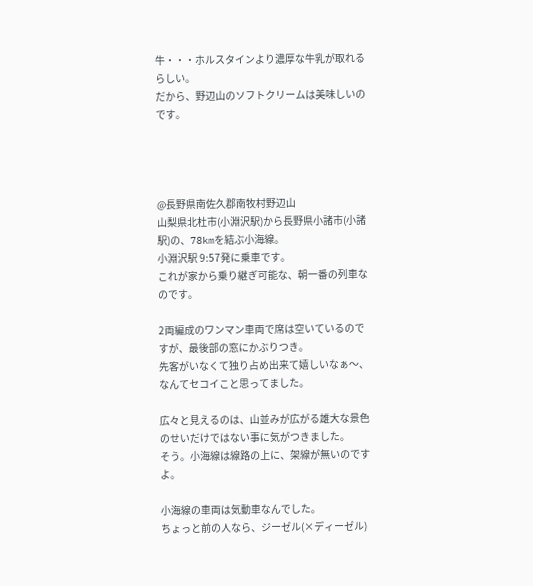牛・・・ホルスタインより濃厚な牛乳が取れるらしい。
だから、野辺山のソフトクリームは美味しいのです。




@長野県南佐久郡南牧村野辺山
山梨県北杜市(小淵沢駅)から長野県小諸市(小諸駅)の、78kmを結ぶ小海線。
小淵沢駅 9:57発に乗車です。
これが家から乗り継ぎ可能な、朝一番の列車なのです。

2両編成のワンマン車両で席は空いているのですが、最後部の窓にかぶりつき。
先客がいなくて独り占め出来て嬉しいなぁ〜、なんてセコイこと思ってました。

広々と見えるのは、山並みが広がる雄大な景色のせいだけではない事に気がつきました。
そう。小海線は線路の上に、架線が無いのですよ。

小海線の車両は気動車なんでした。
ちょっと前の人なら、ジーゼル(×ディーゼル)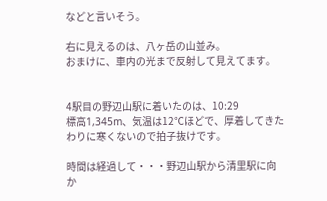などと言いそう。

右に見えるのは、八ヶ岳の山並み。
おまけに、車内の光まで反射して見えてます。


4駅目の野辺山駅に着いたのは、10:29
標高1,345m、気温は12℃ほどで、厚着してきたわりに寒くないので拍子抜けです。

時間は経過して・・・野辺山駅から清里駅に向か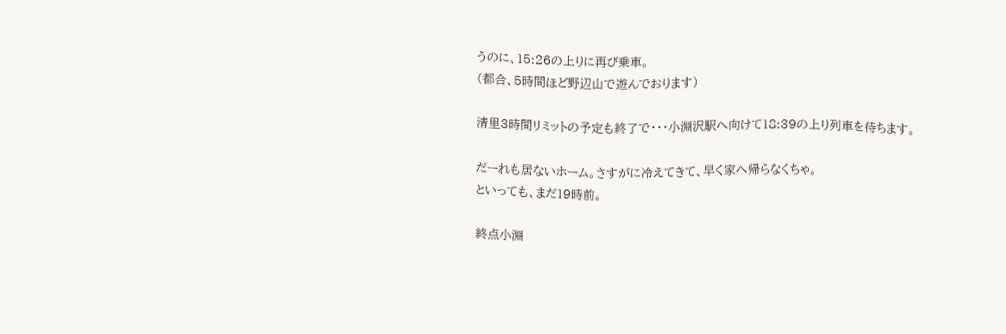うのに、15:26の上りに再び乗車。
(都合、5時間ほど野辺山で遊んでおります)

清里3時間リミットの予定も終了で・・・小淵沢駅へ向けて18:39の上り列車を待ちます。

だーれも居ないホーム。さすがに冷えてきて、早く家へ帰らなくちゃ。
といっても、まだ19時前。

終点小淵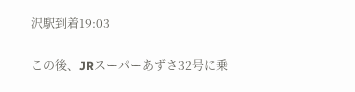沢駅到着19:03

この後、JRスーパーあずさ32号に乗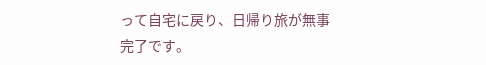って自宅に戻り、日帰り旅が無事完了です。